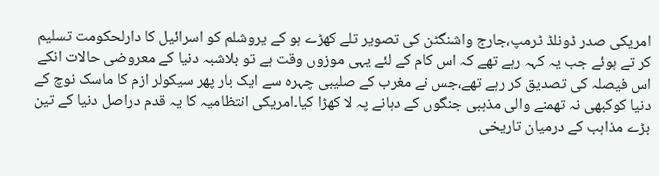امریکی صدر ڈونلڈ ٹرمپ،جارج واشنگٹن کی تصویر تلے کھڑے ہو کے یروشلم کو اسرائیل کا دارلحکومت تسلیم کر تے ہوئے جب یہ کہہ رہے تھے کہ اس کام کے لئے یہی موزوں وقت ہے تو بلاشبہ دنیا کے معروضی حالات انکے اس فیصلہ کی تصدیق کر رہے تھے،جس نے مغرب کے صلیبی چہرہ سے ایک بار پھر سیکولر ازم کا ماسک نوچ کے دنیا کوکبھی نہ تھمنے والی مذہبی جنگوں کے دہانے پہ لا کھڑا کیا۔امریکی انتظامیہ کا یہ قدم دراصل دنیا کے تین بڑے مذاہب کے درمیان تاریخی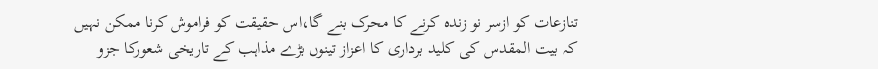تنازعات کو ازسر نو زندہ کرنے کا محرک بنے گا،اس حقیقت کو فراموش کرنا ممکن نہیں کہ بیت المقدس کی کلید برداری کا اعزاز تینوں بڑے مذاہب کے تاریخی شعورکا جزو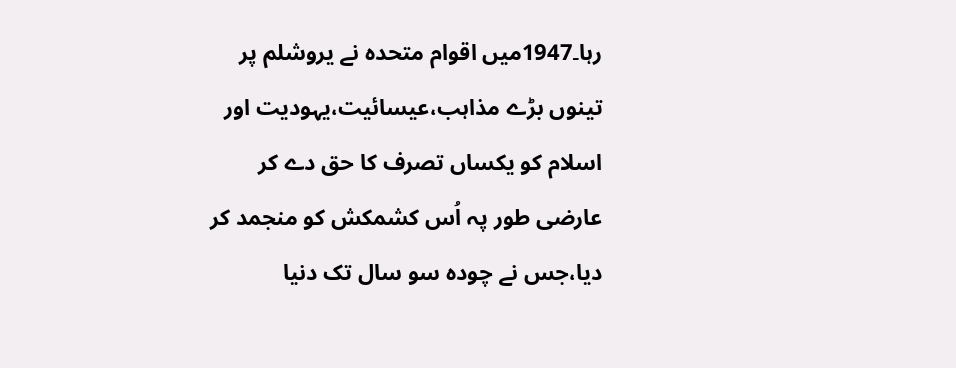رہا۔1947میں اقوام متحدہ نے یروشلم پر تینوں بڑے مذاہب،عیسائیت،یہودیت اور اسلام کو یکساں تصرف کا حق دے کر عارضی طور پہ اُس کشمکش کو منجمد کر دیا،جس نے چودہ سو سال تک دنیا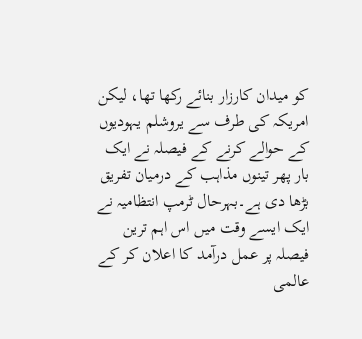کو میدان کارزار بنائے رکھا تھا، لیکن امریکہ کی طرف سے یروشلم یہودیوں کے حوالے کرنے کے فیصلہ نے ایک بار پھر تینوں مذاہب کے درمیان تفریق بڑھا دی ہے۔بہرحال ٹرمپ انتظامیہ نے ایک ایسے وقت میں اس اہم ترین فیصلہ پر عمل درآمد کا اعلان کر کے عالمی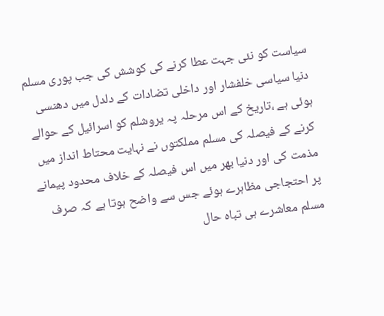سیاست کو نئی جہت عطا کرنے کی کوشش کی جب پوری مسلم دنیا سیاسی خلفشار اور داخلی تضادات کے دلدل میں دھنسی ہوئی ہے ،تاریخ کے اس مرحلہ پہ یروشلم کو اسرائیل کے حوالے کرنے کے فیصلہ کی مسلم مملکتوں نے نہایت محتاط انداز میں مذمت کی اور دنیا بھر میں اس فیصلہ کے خلاف محدود پیمانے پر احتجاجی مظاہرے ہوئے جس سے واضح ہوتا ہے کہ صرف مسلم معاشرے ہی تباہ حال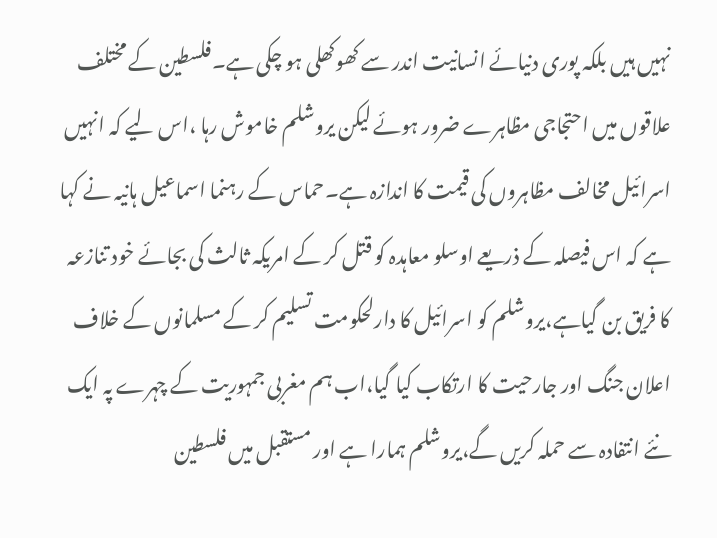نہیں ہیں بلکہ پوری دنیائے انسانیت اندر سے کھوکھلی ہو چکی ہے۔فلسطین کے مختلف علاقوں میں احتجاجی مظاہرے ضرور ہوئے لیکن یروشلم خاموش رہا ،اس لیے کہ انہیں اسرائیل مخالف مظاہروں کی قیمت کا اندازہ ہے۔حماس کے رہنما اسماعیل ہانیہ نے کہا ہے کہ اس فیصلہ کے ذریعے اوسلو معاہدہ کو قتل کر کے امریکہ ثالث کی بجائے خود تنازعہ کا فریق بن گیاہے،یروشلم کو اسرائیل کا دارلحکومت تسلیم کر کے مسلمانوں کے خلاف اعلان جنگ اور جارحیت کا ارتکاب کیا گیا،اب ہم مغربی جمہوریت کے چہرے پہ ایک نئے انتفادہ سے حملہ کریں گے،یروشلم ہمارا ہے اور مستقبل میں فلسطین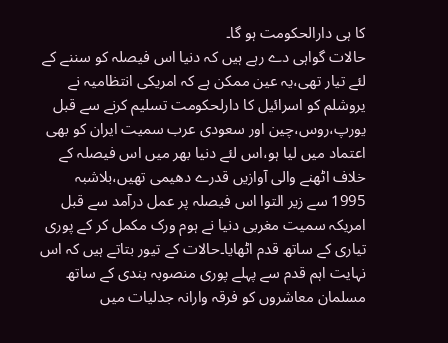کا ہی دارالحکومت ہو گا۔
حالات گواہی دے رہے ہیں کہ دنیا اس فیصلہ کو سننے کے لئے تیار تھی،یہ عین ممکن ہے کہ امریکی انتظامیہ نے یروشلم کو اسرائیل کا دارلحکومت تسلیم کرنے سے قبل یورپ،روس،چین اور سعودی عرب سمیت ایران کو بھی اعتماد میں لیا ہو،اس لئے دنیا بھر میں اس فیصلہ کے خلاف اٹھنے والی آوازیں قدرے دھیمی تھیں،بلاشبہ 1995 سے زیر التوا اس فیصلہ پر عمل درآمد سے قبل امریکہ سمیت مغربی دنیا نے ہوم ورک مکمل کر کے پوری تیاری کے ساتھ قدم اٹھایا۔حالات کے تیور بتاتے ہیں کہ اس نہایت اہم قدم سے پہلے پوری منصوبہ بندی کے ساتھ مسلمان معاشروں کو فرقہ وارانہ جدلیات میں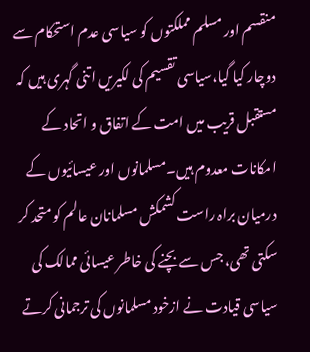منقسم اور مسلم مملکتوں کو سیاسی عدم استحکام سے دوچار کیا گیا،سیاسی تقسیم کی لکیریں اتنی گہری ہیں کہ مستقبل قریب میں امت کے اتفاق و اتحاد کے امکانات معدوم ہیں۔مسلمانوں اور عیسائیوں کے درمیان براہ راست کشمکش مسلمانان عالم کو متحد کر سکتی تھی، جس سے بچنے کی خاطر عیسائی ممالک کی سیاسی قیادت نے ازخود مسلمانوں کی ترجمانی کرتے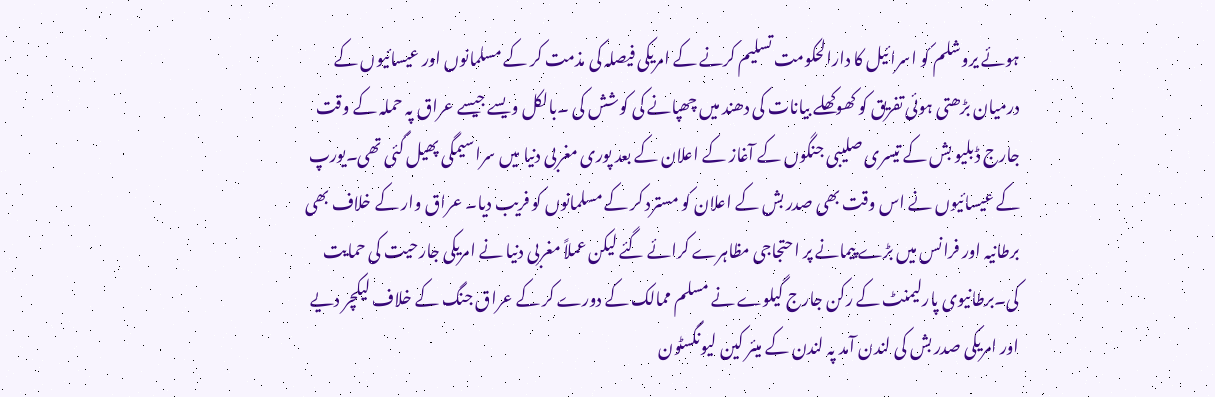ہوئے یروشلم کو اسرائیل کا دارالحکومت تسلیم کرنے کے امریکی فیصلہ کی مذمت کر کے مسلمانوں اور عیسائیوں کے درمیان بڑھتی ہوئی تفریق کو کھوکھلے بیانات کی دھند میں چھپانے کی کوشش کی ۔بالکل ویسے جیسے عراق پہ حملہ کے وقت جارج ڈبلیو بش کے تیسری صلیبی جنگوں کے آغاز کے اعلان کے بعد پوری مغربی دنیا میں سراسیمگی پھیل گئی تھی۔یورپ کے عیسائیوں نے اس وقت بھی صدر بش کے اعلان کو مسترد کر کے مسلمانوں کو فریب دیا۔ عراق وار کے خلاف بھی برطانیہ اور فرانس میں بڑے پیمانے پر احتجاجی مظاہرے کرائے گئے لیکن عملاً مغربی دنیا نے امریکی جارحیت کی حمایت کی۔برطانیوی پارلیمنٹ کے رکن جارج گیلوے نے مسلم ممالک کے دورے کر کے عراق جنگ کے خلاف لیکچر دیے اور امریکی صدر بش کی لندن آمد پہ لندن کے میئر کین لیونگسٹون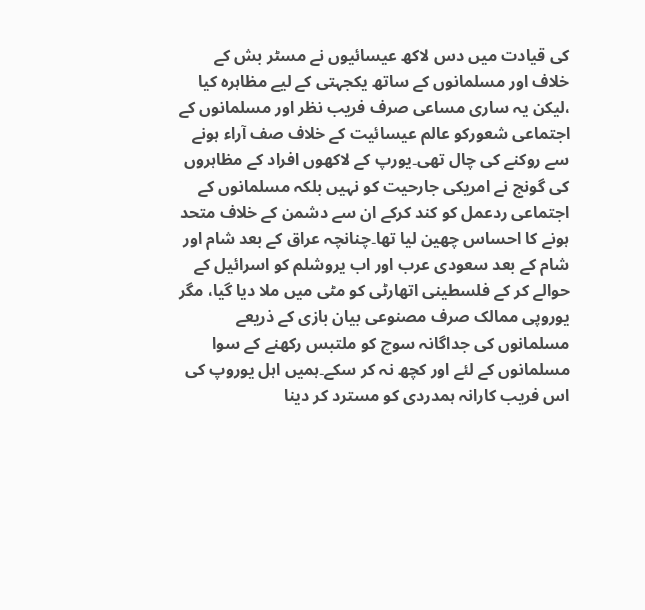کی قیادت میں دس لاکھ عیسائیوں نے مسٹر بش کے خلاف اور مسلمانوں کے ساتھ یکجہتی کے لیے مظاہرہ کیا ،لیکن یہ ساری مساعی صرف فریب نظر اور مسلمانوں کے اجتماعی شعورکو عالم عیسائیت کے خلاف صف آراء ہونے سے روکنے کی چال تھی۔یورپ کے لاکھوں افراد کے مظاہروں کی گونج نے امریکی جارحیت کو نہیں بلکہ مسلمانوں کے اجتماعی ردعمل کو کند کرکے ان سے دشمن کے خلاف متحد ہونے کا احساس چھین لیا تھا۔چنانچہ عراق کے بعد شام اور شام کے بعد سعودی عرب اور اب یروشلم کو اسرائیل کے حوالے کر کے فلسطینی اتھارٹی کو مٹی میں ملا دیا گیا، مگر یوروپی ممالک صرف مصنوعی بیان بازی کے ذریعے مسلمانوں کی جداگانہ سوچ کو ملتبس رکھنے کے سوا مسلمانوں کے لئے اور کچھ نہ کر سکے۔ہمیں اہل یوروپ کی اس فریب کارانہ ہمدردی کو مسترد کر دینا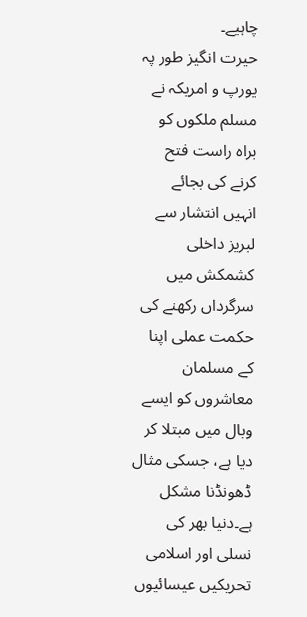چاہیے۔
حیرت انگیز طور پہ یورپ و امریکہ نے مسلم ملکوں کو براہ راست فتح کرنے کی بجائے انہیں انتشار سے لبریز داخلی کشمکش میں سرگرداں رکھنے کی حکمت عملی اپنا کے مسلمان معاشروں کو ایسے وبال میں مبتلا کر دیا ہے، جسکی مثال ڈھونڈنا مشکل ہے۔دنیا بھر کی نسلی اور اسلامی تحریکیں عیسائیوں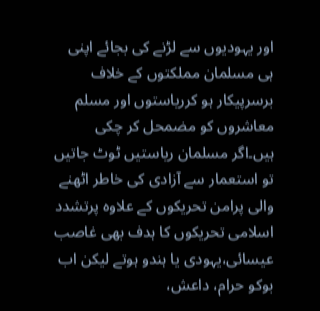اور یہودیوں سے لڑنے کی بجائے اپنی ہی مسلمان مملکتوں کے خلاف برسرپیکار ہو کرریاستوں اور مسلم معاشروں کو مضمحل کر چکی ہیں۔اگر مسلمان ریاستیں ٹوٹ جاتیں تو استعمار سے آزادی کی خاطر اٹھنے والی پرامن تحریکوں کے علاوہ پرتشدد اسلامی تحریکوں کا ہدف بھی غاصب عیسائی،یہودی یا ہندو ہوتے لیکن اب بوکو حرام، داعش،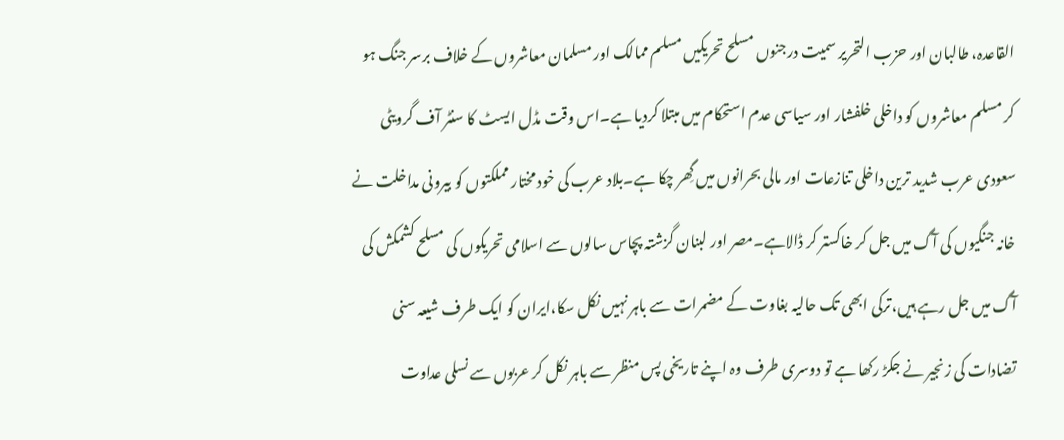القاعدہ، طالبان اور حزب التحریر سمیت درجنوں مسلح تحریکیں مسلم ممالک اور مسلمان معاشروں کے خلاف برسر جنگ ہو کر مسلم معاشروں کو داخلی خلفشار اور سیاسی عدم استحکام میں مبتلا کردیا ہے۔اس وقت مڈل ایسٹ کا سنٹر آف گرویٹی سعودی عرب شدید ترین داخلی تنازعات اور مالی بحرانوں میں گِھر چکا ہے۔بلاد عرب کی خود مختار مملکتوں کو بیرونی مداخلت نے خانہ جنگیوں کی آگ میں جل کر خاکستر کر ڈالاہے۔مصر اور لبنان گزشتہ پچاس سالوں سے اسلامی تحریکوں کی مسلح کشمکش کی آگ میں جل رہے ہیں،ترکی ابھی تک حالیہ بغاوت کے مضمرات سے باہر نہیں نکل سکا،ایران کو ایک طرف شیعہ سنی تضادات کی زنجیر نے جکڑ رکھا ہے تو دوسری طرف وہ اپنے تاریخی پس منظر سے باہر نکل کر عربوں سے نسلی عداوت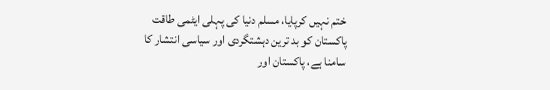ختم نہیں کرپایا، مسلم دنیا کی پہلی ایٹمی طاقت پاکستان کو بد ترین دہشتگردی اور سیاسی انتشار کا سامنا ہے، پاکستان اور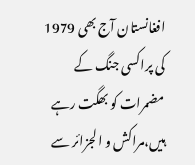افغانستان آج بھی 1979 کی پراکسی جنگ کے مضمرات کو بھگت رہے ہیں،مراکش و الجزائر سے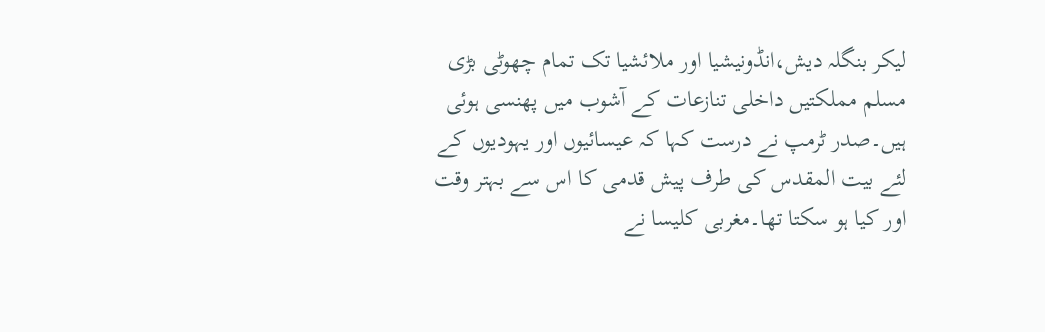لیکر بنگلہ دیش،انڈونیشیا اور ملائشیا تک تمام چھوٹی بڑی مسلم مملکتیں داخلی تنازعات کے آشوب میں پھنسی ہوئی ہیں۔صدر ٹرمپ نے درست کہا کہ عیسائیوں اور یہودیوں کے لئے بیت المقدس کی طرف پیش قدمی کا اس سے بہتر وقت اور کیا ہو سکتا تھا۔مغربی کلیسا نے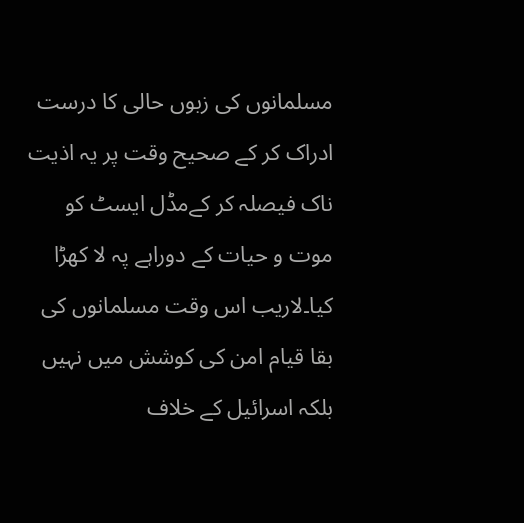مسلمانوں کی زبوں حالی کا درست ادراک کر کے صحیح وقت پر یہ اذیت ناک فیصلہ کر کےمڈل ایسٹ کو موت و حیات کے دوراہے پہ لا کھڑا کیا۔لاریب اس وقت مسلمانوں کی بقا قیام امن کی کوشش میں نہیں بلکہ اسرائیل کے خلاف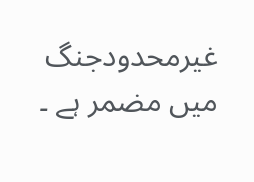غیرمحدودجنگ میں مضمر ہے ۔